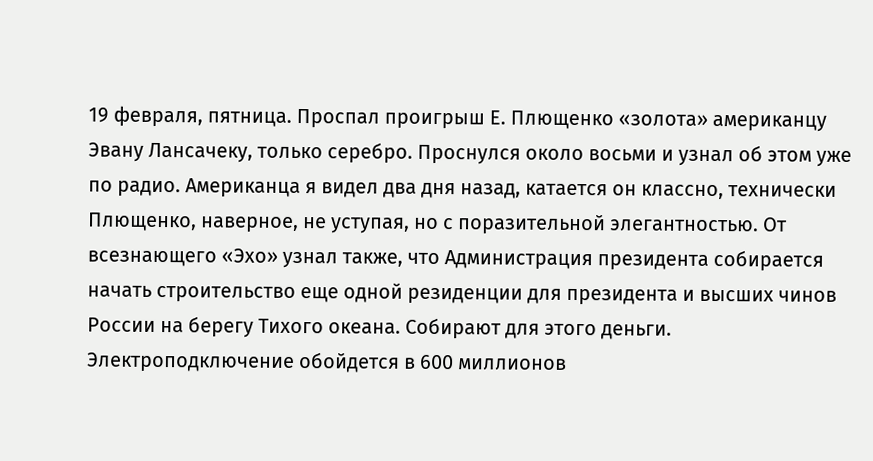19 февраля, пятница. Проспал проигрыш Е. Плющенко «золота» американцу Эвану Лансачеку, только серебро. Проснулся около восьми и узнал об этом уже по радио. Американца я видел два дня назад, катается он классно, технически Плющенко, наверное, не уступая, но с поразительной элегантностью. От всезнающего «Эхо» узнал также, что Администрация президента собирается начать строительство еще одной резиденции для президента и высших чинов России на берегу Тихого океана. Собирают для этого деньги. Электроподключение обойдется в 600 миллионов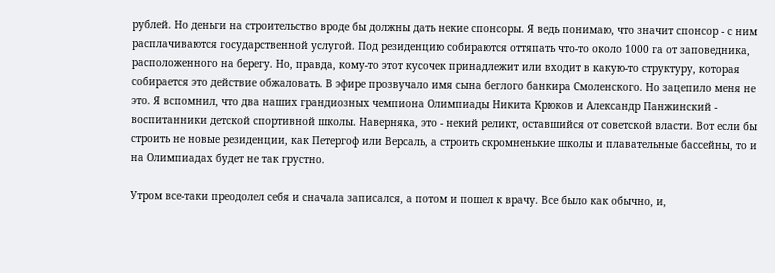рублей. Но деньги на строительство вроде бы должны дать некие спонсоры. Я ведь понимаю, что значит спонсор - с ним расплачиваются государственной услугой. Под резиденцию собираются оттяпать что-то около 1000 га от заповедника, расположенного на берегу. Но, правда, кому-то этот кусочек принадлежит или входит в какую-то структуру, которая собирается это действие обжаловать. В эфире прозвучало имя сына беглого банкира Смоленского. Но зацепило меня не это. Я вспомнил, что два наших грандиозных чемпиона Олимпиады Никита Крюков и Александр Панжинский - воспитанники детской спортивной школы. Наверняка, это - некий реликт, оставшийся от советской власти. Вот если бы строить не новые резиденции, как Петергоф или Версаль, а строить скромненькие школы и плавательные бассейны, то и на Олимпиадах будет не так грустно.

Утром все-таки преодолел себя и сначала записался, а потом и пошел к врачу. Все было как обычно, и,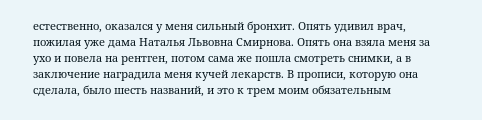естественно, оказался у меня сильный бронхит. Опять удивил врач, пожилая уже дама Наталья Львовна Смирнова. Опять она взяла меня за ухо и повела на рентген, потом сама же пошла смотреть снимки, а в заключение наградила меня кучей лекарств. В прописи, которую она сделала, было шесть названий, и это к трем моим обязательным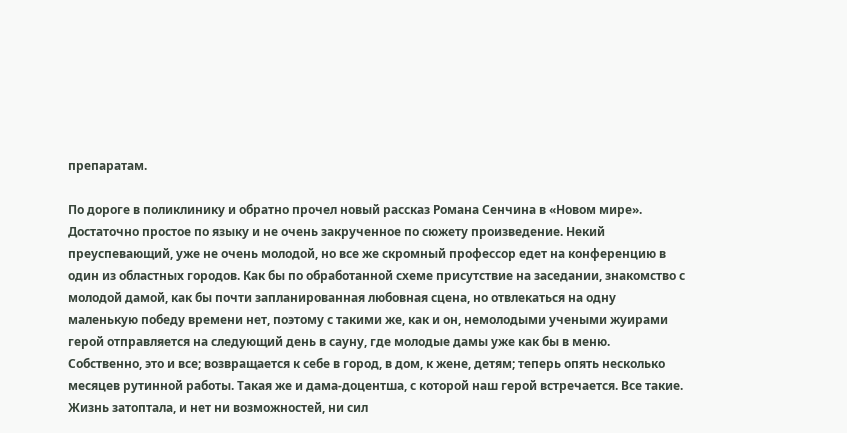препаратам.

По дороге в поликлинику и обратно прочел новый рассказ Романа Сенчина в «Новом мире». Достаточно простое по языку и не очень закрученное по сюжету произведение. Некий преуспевающий, уже не очень молодой, но все же скромный профессор едет на конференцию в один из областных городов. Как бы по обработанной схеме присутствие на заседании, знакомство с молодой дамой, как бы почти запланированная любовная сцена, но отвлекаться на одну маленькую победу времени нет, поэтому с такими же, как и он, немолодыми учеными жуирами герой отправляется на следующий день в сауну, где молодые дамы уже как бы в меню. Собственно, это и все; возвращается к себе в город, в дом, к жене, детям; теперь опять несколько месяцев рутинной работы. Такая же и дама-доцентша, с которой наш герой встречается. Все такие. Жизнь затоптала, и нет ни возможностей, ни сил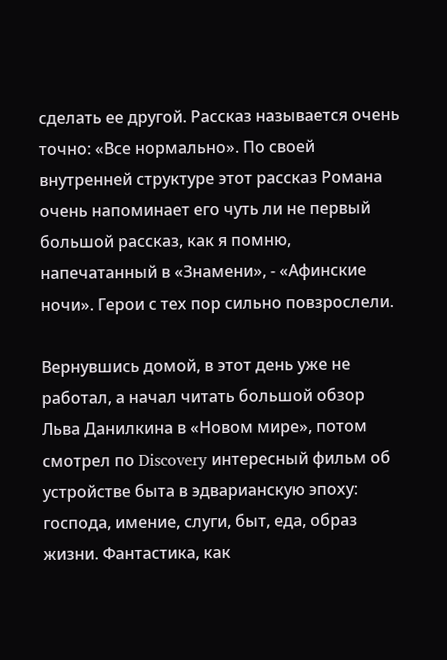сделать ее другой. Рассказ называется очень точно: «Все нормально». По своей внутренней структуре этот рассказ Романа очень напоминает его чуть ли не первый большой рассказ, как я помню, напечатанный в «Знамени», - «Афинские ночи». Герои с тех пор сильно повзрослели.

Вернувшись домой, в этот день уже не работал, а начал читать большой обзор Льва Данилкина в «Новом мире», потом смотрел по Discovery интересный фильм об устройстве быта в эдварианскую эпоху: господа, имение, слуги, быт, еда, образ жизни. Фантастика, как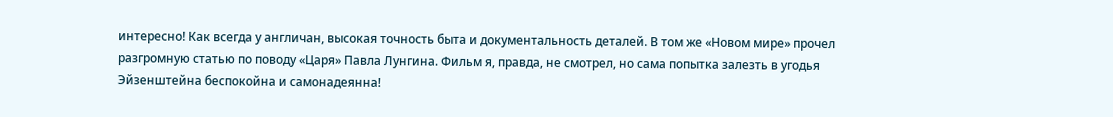интересно! Как всегда у англичан, высокая точность быта и документальность деталей. В том же «Новом мире» прочел разгромную статью по поводу «Царя» Павла Лунгина. Фильм я, правда, не смотрел, но сама попытка залезть в угодья Эйзенштейна беспокойна и самонадеянна!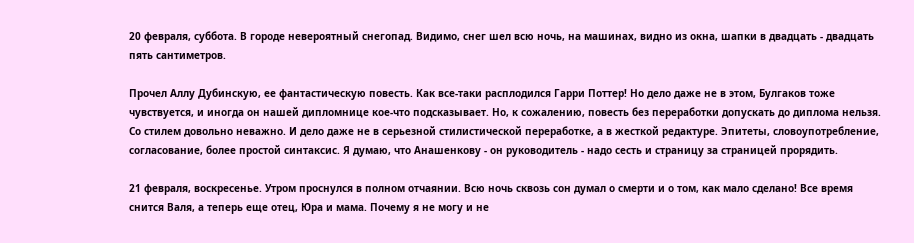20 февраля, суббота. В городе невероятный снегопад. Видимо, снег шел всю ночь, на машинах, видно из окна, шапки в двадцать - двадцать пять сантиметров.

Прочел Аллу Дубинскую, ее фантастическую повесть. Как все-таки расплодился Гарри Поттер! Но дело даже не в этом, Булгаков тоже чувствуется, и иногда он нашей дипломнице кое-что подсказывает. Но, к сожалению, повесть без переработки допускать до диплома нельзя. Со стилем довольно неважно. И дело даже не в серьезной стилистической переработке, а в жесткой редактуре. Эпитеты, словоупотребление, согласование, более простой синтаксис. Я думаю, что Анашенкову - он руководитель - надо сесть и страницу за страницей прорядить.

21 февраля, воскресенье. Утром проснулся в полном отчаянии. Всю ночь сквозь сон думал о смерти и о том, как мало сделано! Все время снится Валя, а теперь еще отец, Юра и мама. Почему я не могу и не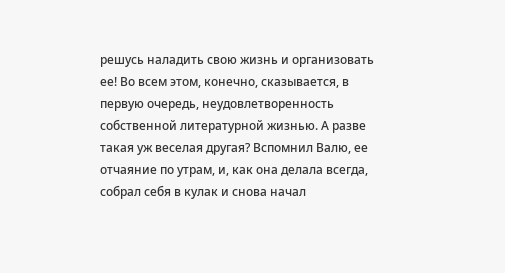решусь наладить свою жизнь и организовать ее! Во всем этом, конечно, сказывается, в первую очередь, неудовлетворенность собственной литературной жизнью. А разве такая уж веселая другая? Вспомнил Валю, ее отчаяние по утрам, и, как она делала всегда, собрал себя в кулак и снова начал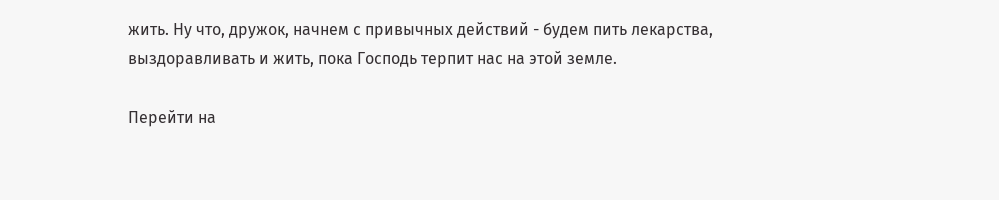жить. Ну что, дружок, начнем с привычных действий - будем пить лекарства, выздоравливать и жить, пока Господь терпит нас на этой земле.

Перейти на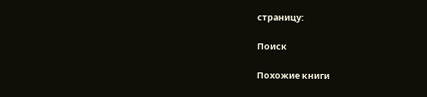страницу:

Поиск

Похожие книги